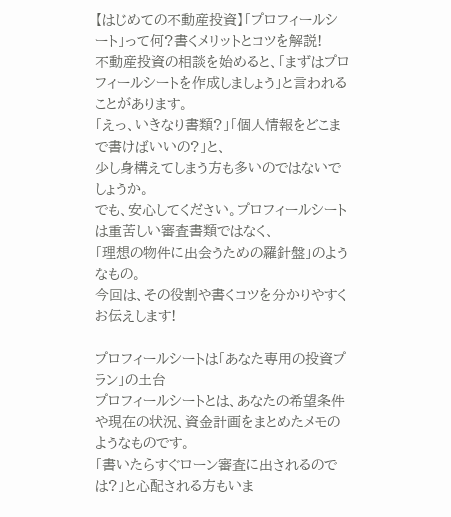【はじめての不動産投資】「プロフィールシート」って何?書くメリットとコツを解説!
不動産投資の相談を始めると、「まずはプロフィールシートを作成しましょう」と言われることがあります。
「えっ、いきなり書類?」「個人情報をどこまで書けばいいの?」と、
少し身構えてしまう方も多いのではないでしょうか。
でも、安心してください。プロフィールシートは重苦しい審査書類ではなく、
「理想の物件に出会うための羅針盤」のようなもの。
今回は、その役割や書くコツを分かりやすくお伝えします!

プロフィールシートは「あなた専用の投資プラン」の土台
プロフィールシートとは、あなたの希望条件や現在の状況、資金計画をまとめたメモのようなものです。
「書いたらすぐローン審査に出されるのでは?」と心配される方もいま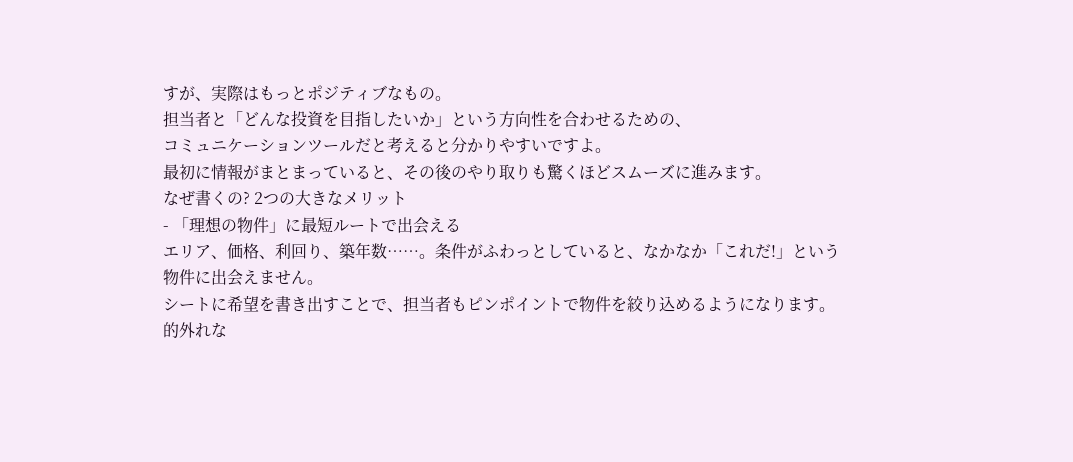すが、実際はもっとポジティブなもの。
担当者と「どんな投資を目指したいか」という方向性を合わせるための、
コミュニケーションツールだと考えると分かりやすいですよ。
最初に情報がまとまっていると、その後のやり取りも驚くほどスムーズに進みます。
なぜ書くの? 2つの大きなメリット
- 「理想の物件」に最短ルートで出会える
エリア、価格、利回り、築年数……。条件がふわっとしていると、なかなか「これだ!」という物件に出会えません。
シートに希望を書き出すことで、担当者もピンポイントで物件を絞り込めるようになります。
的外れな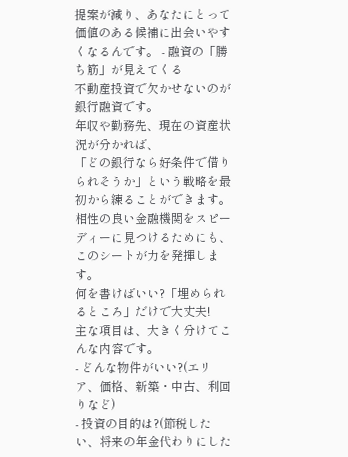提案が減り、あなたにとって価値のある候補に出会いやすくなるんです。 - 融資の「勝ち筋」が見えてくる
不動産投資で欠かせないのが銀行融資です。
年収や勤務先、現在の資産状況が分かれば、
「どの銀行なら好条件で借りられそうか」という戦略を最初から練ることができます。
相性の良い金融機関をスピーディーに見つけるためにも、このシートが力を発揮します。
何を書けばいい?「埋められるところ」だけで大丈夫!
主な項目は、大きく分けてこんな内容です。
- どんな物件がいい?(エリア、価格、新築・中古、利回りなど)
- 投資の目的は?(節税したい、将来の年金代わりにした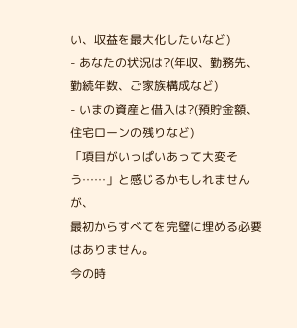い、収益を最大化したいなど)
- あなたの状況は?(年収、勤務先、勤続年数、ご家族構成など)
- いまの資産と借入は?(預貯金額、住宅ローンの残りなど)
「項目がいっぱいあって大変そう……」と感じるかもしれませんが、
最初からすべてを完璧に埋める必要はありません。
今の時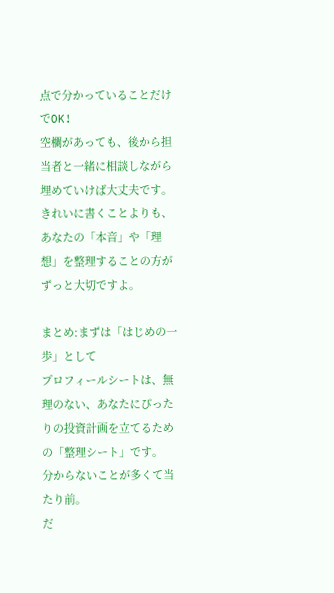点で分かっていることだけでOK!
空欄があっても、後から担当者と一緒に相談しながら埋めていけば大丈夫です。
きれいに書くことよりも、あなたの「本音」や「理想」を整理することの方がずっと大切ですよ。

まとめ:まずは「はじめの一歩」として
プロフィールシートは、無理のない、あなたにぴったりの投資計画を立てるための「整理シート」です。
分からないことが多くて当たり前。
だ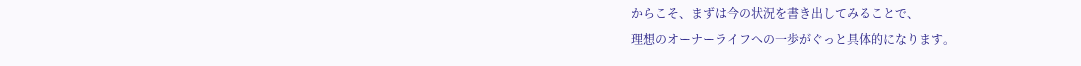からこそ、まずは今の状況を書き出してみることで、
理想のオーナーライフへの一歩がぐっと具体的になります。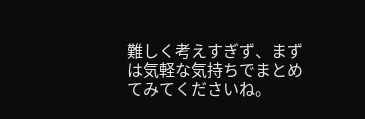難しく考えすぎず、まずは気軽な気持ちでまとめてみてくださいね。